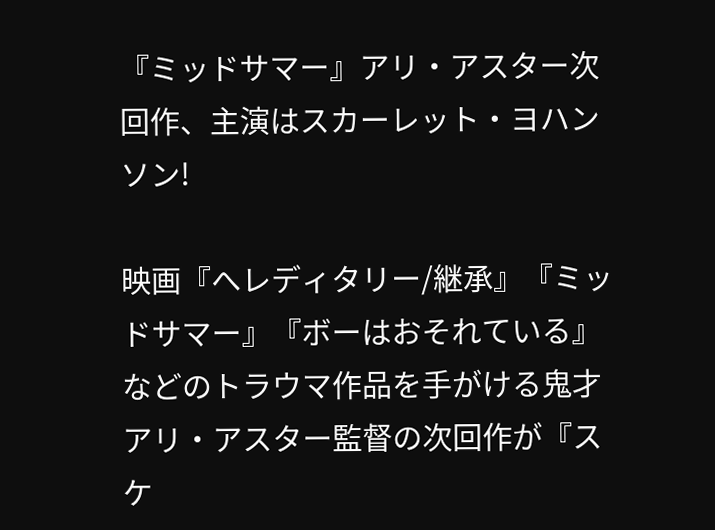『ミッドサマー』アリ・アスター次回作、主演はスカーレット・ヨハンソン!

映画『へレディタリー/継承』『ミッドサマー』『ボーはおそれている』などのトラウマ作品を手がける鬼才アリ・アスター監督の次回作が『スケ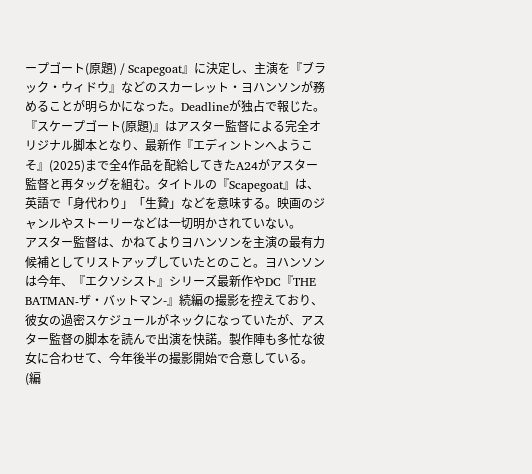ープゴート(原題) / Scapegoat』に決定し、主演を『ブラック・ウィドウ』などのスカーレット・ヨハンソンが務めることが明らかになった。Deadlineが独占で報じた。
『スケープゴート(原題)』はアスター監督による完全オリジナル脚本となり、最新作『エディントンへようこそ』(2025)まで全4作品を配給してきたA24がアスター監督と再タッグを組む。タイトルの『Scapegoat』は、英語で「身代わり」「生贄」などを意味する。映画のジャンルやストーリーなどは一切明かされていない。
アスター監督は、かねてよりヨハンソンを主演の最有力候補としてリストアップしていたとのこと。ヨハンソンは今年、『エクソシスト』シリーズ最新作やDC『THE BATMAN-ザ・バットマン-』続編の撮影を控えており、彼女の過密スケジュールがネックになっていたが、アスター監督の脚本を読んで出演を快諾。製作陣も多忙な彼女に合わせて、今年後半の撮影開始で合意している。(編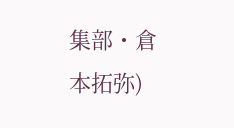集部・倉本拓弥)